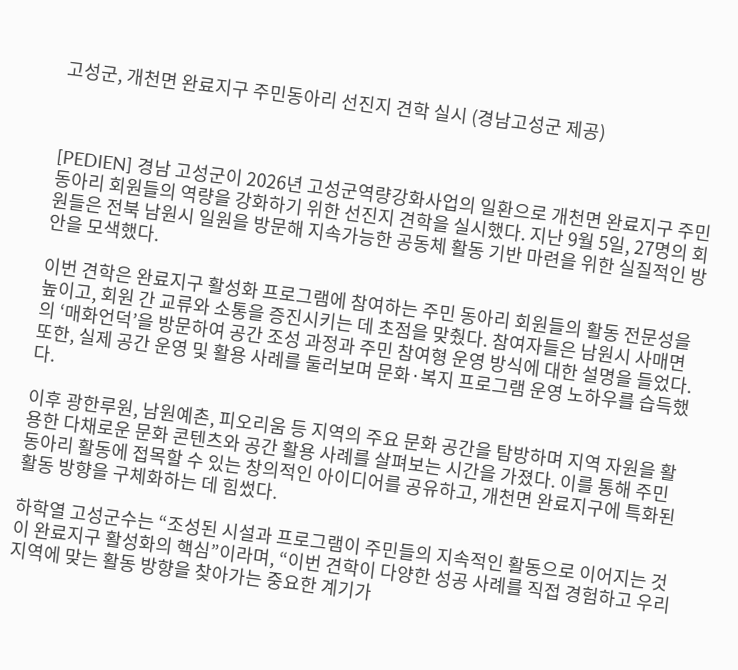고성군, 개천면 완료지구 주민동아리 선진지 견학 실시 (경남고성군 제공)



[PEDIEN] 경남 고성군이 2026년 고성군역량강화사업의 일환으로 개천면 완료지구 주민 동아리 회원들의 역량을 강화하기 위한 선진지 견학을 실시했다. 지난 9월 5일, 27명의 회원들은 전북 남원시 일원을 방문해 지속가능한 공동체 활동 기반 마련을 위한 실질적인 방안을 모색했다.

이번 견학은 완료지구 활성화 프로그램에 참여하는 주민 동아리 회원들의 활동 전문성을 높이고, 회원 간 교류와 소통을 증진시키는 데 초점을 맞췄다. 참여자들은 남원시 사매면의 ‘매화언덕’을 방문하여 공간 조성 과정과 주민 참여형 운영 방식에 대한 설명을 들었다. 또한, 실제 공간 운영 및 활용 사례를 둘러보며 문화·복지 프로그램 운영 노하우를 습득했다.

이후 광한루원, 남원예촌, 피오리움 등 지역의 주요 문화 공간을 탐방하며 지역 자원을 활용한 다채로운 문화 콘텐츠와 공간 활용 사례를 살펴보는 시간을 가졌다. 이를 통해 주민 동아리 활동에 접목할 수 있는 창의적인 아이디어를 공유하고, 개천면 완료지구에 특화된 활동 방향을 구체화하는 데 힘썼다.

하학열 고성군수는 “조성된 시설과 프로그램이 주민들의 지속적인 활동으로 이어지는 것이 완료지구 활성화의 핵심”이라며, “이번 견학이 다양한 성공 사례를 직접 경험하고 우리 지역에 맞는 활동 방향을 찾아가는 중요한 계기가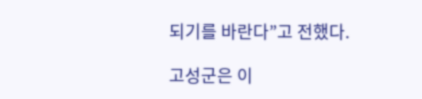되기를 바란다”고 전했다.

고성군은 이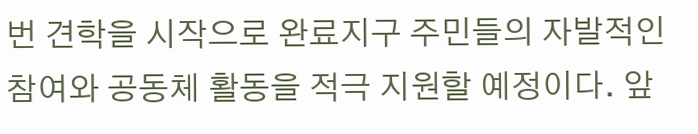번 견학을 시작으로 완료지구 주민들의 자발적인 참여와 공동체 활동을 적극 지원할 예정이다. 앞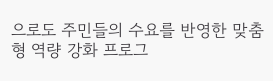으로도 주민들의 수요를 반영한 맞춤형 역량 강화 프로그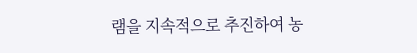램을 지속적으로 추진하여 농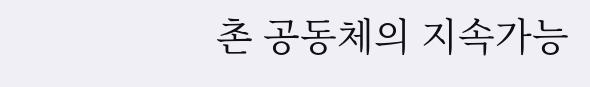촌 공동체의 지속가능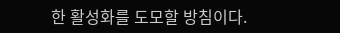한 활성화를 도모할 방침이다.